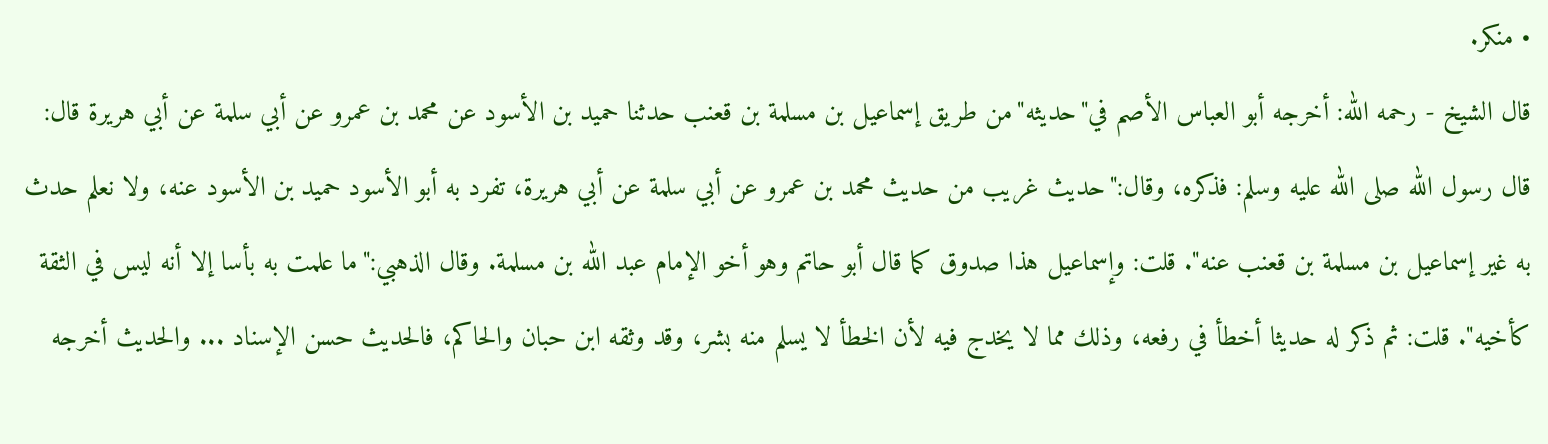• منكر.
قال الشيخ - رحمه الله: أخرجه أبو العباس الأصم في"حديثه"من طريق إسماعيل بن مسلمة بن قعنب حدثنا حميد بن الأسود عن محمد بن عمرو عن أبي سلمة عن أبي هريرة قال: قال رسول الله صلى الله عليه وسلم: فذكره، وقال:"حديث غريب من حديث محمد بن عمرو عن أبي سلمة عن أبي هريرة، تفرد به أبو الأسود حميد بن الأسود عنه، ولا نعلم حدث به غير إسماعيل بن مسلمة بن قعنب عنه". قلت: وإسماعيل هذا صدوق كما قال أبو حاتم وهو أخو الإمام عبد الله بن مسلمة. وقال الذهبي:"ما علمت به بأسا إلا أنه ليس في الثقة كأخيه". قلت: ثم ذكر له حديثا أخطأ في رفعه، وذلك مما لا يخدج فيه لأن الخطأ لا يسلم منه بشر، وقد وثقه ابن حبان والحاكم، فالحديث حسن الإسناد ... والحديث أخرجه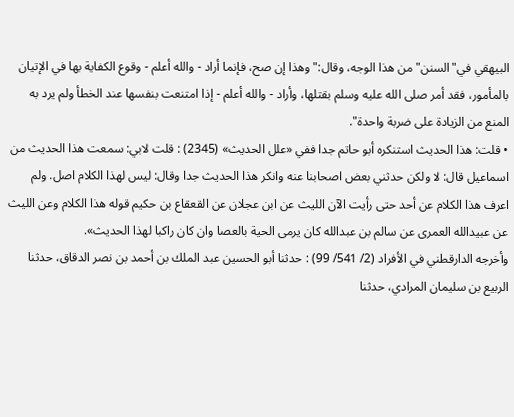البيهقي في"السنن"من هذا الوجه، وقال:"وهذا إن صح، فإنما أراد - والله أعلم - وقوع الكفاية بها في الإتيان بالمأمور، فقد أمر صلى الله عليه وسلم بقتلها، وأراد - والله أعلم - إذا امتنعت بنفسها عند الخطأ ولم يرد به المنع من الزيادة على ضربة واحدة".
• قلت: هذا الحديث استنكره أبو حاتم جدا ففي «علل الحديث» (2345) : قلت لابي: سمعت هذا الحديث من اسماعيل قال: لا ولكن حدثني بعض اصحابنا عنه وانكر هذا الحديث جدا وقال: ليس لهذا الكلام اصل. ولم اعرف هذا الكلام عن أحد حتى رأيت الآن الليث عن ابن عجلان عن القعقاع بن حكيم قوله هذا الكلام وعن الليث عن عبيدالله العمرى عن سالم بن عبدالله كان يرمى الحية بالعصا وان كان راكبا لهذا الحديث».
وأخرجه الدارقطني في الأفراد (2/ 541/ 99) : حدثنا أبو الحسين عبد الملك بن أحمد بن نصر الدقاق، حدثنا الربيع بن سليمان المرادي، حدثنا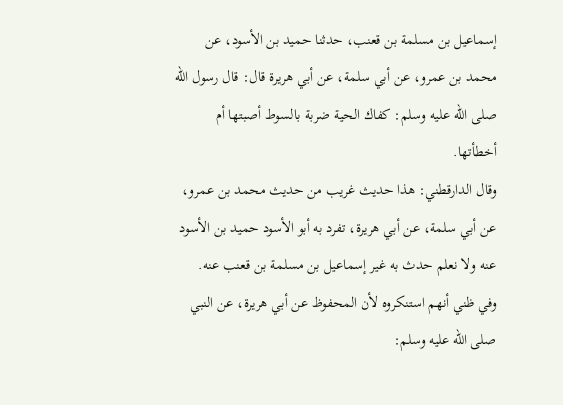إسماعيل بن مسلمة بن قعنب، حدثنا حميد بن الأسود، عن محمد بن عمرو، عن أبي سلمة، عن أبي هريرة قال: قال رسول الله صلى الله عليه وسلم: كفاك الحية ضربة بالسوط أصبتها أم أخطأتها.
وقال الدارقطني: هذا حديث غريب من حديث محمد بن عمرو، عن أبي سلمة، عن أبي هريرة، تفرد به أبو الأسود حميد بن الأسود عنه ولا نعلم حدث به غير إسماعيل بن مسلمة بن قعنب عنه.
وفي ظني أنهم استنكروه لأن المحفوظ عن أبي هريرة، عن النبي صلى الله عليه وسلم: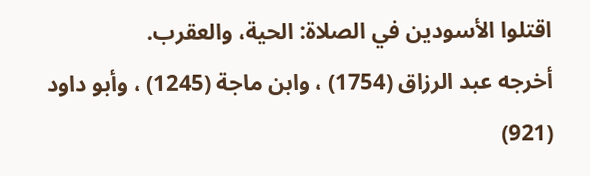اقتلوا الأسودين في الصلاة: الحية، والعقرب.
أخرجه عبد الرزاق (1754) ، وابن ماجة (1245) ، وأبو داود (921)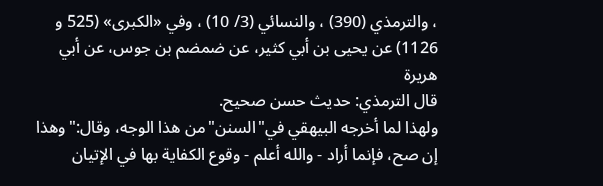، والترمذي (390) ، والنسائي (3/ 10) ، وفي «الكبرى» (525 و 1126) عن يحيى بن أبي كثير، عن ضمضم بن جوس، عن أبي هريرة
قال الترمذي: حديث حسن صحيح.
ولهذا لما أخرجه البيهقي في"السنن"من هذا الوجه، وقال:"وهذا إن صح، فإنما أراد - والله أعلم - وقوع الكفاية بها في الإتيان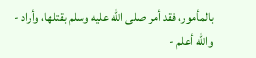بالمأمور، فقد أمر صلى الله عليه وسلم بقتلها، وأراد - والله أعلم -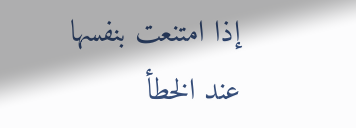إذا امتنعت بنفسها عند الخطأ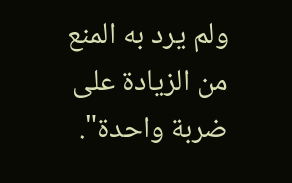ولم يرد به المنع من الزيادة على ضربة واحدة".